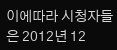이에따라 시청자들은 2012년 12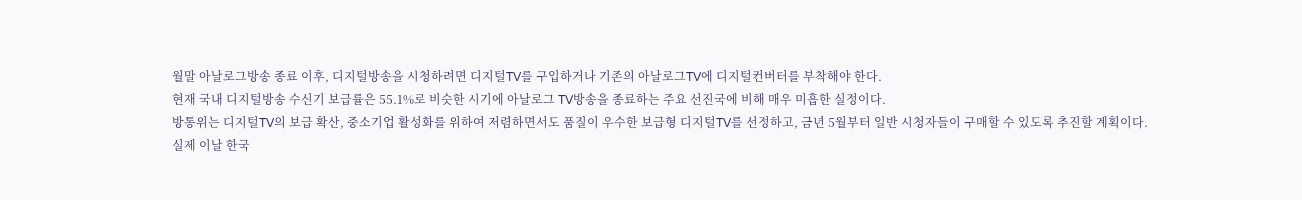월말 아날로그방송 종료 이후, 디지털방송을 시청하려면 디지털TV를 구입하거나 기존의 아날로그TV에 디지털컨버터를 부착해야 한다.
현재 국내 디지털방송 수신기 보급률은 55.1%로 비슷한 시기에 아날로그 TV방송을 종료하는 주요 선진국에 비해 매우 미흡한 실정이다.
방통위는 디지털TV의 보급 확산, 중소기업 활성화를 위하여 저렴하면서도 품질이 우수한 보급형 디지털TV를 선정하고, 금년 5월부터 일반 시청자들이 구매할 수 있도록 추진할 계획이다.
실제 이날 한국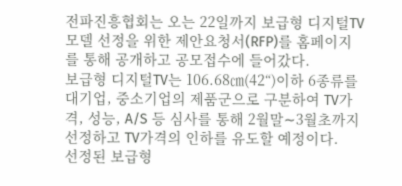전파진흥협회는 오는 22일까지 보급형 디지털TV 모델 선정을 위한 제안요청서(RFP)를 홈페이지를 통해 공개하고 공모접수에 들어갔다.
보급형 디지털TV는 106.68㎝(42“)이하 6종류를 대기업, 중소기업의 제품군으로 구분하여 TV가격, 성능, A/S 등 심사를 통해 2월말∼3월초까지 선정하고 TV가격의 인하를 유도할 예정이다.
선정된 보급형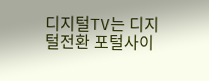디지털TV는 디지털전환 포털사이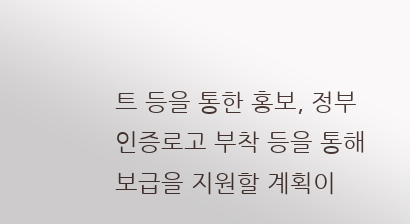트 등을 통한 홍보, 정부 인증로고 부착 등을 통해 보급을 지원할 계획이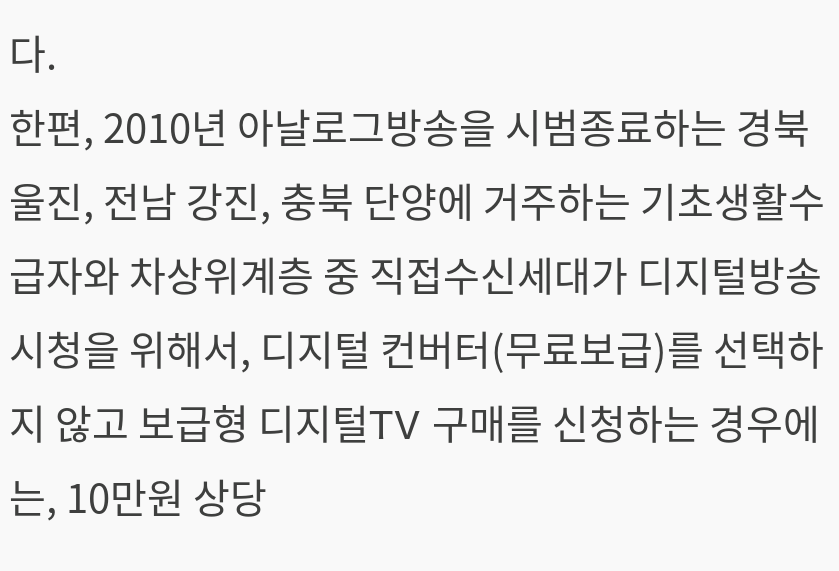다.
한편, 2010년 아날로그방송을 시범종료하는 경북 울진, 전남 강진, 충북 단양에 거주하는 기초생활수급자와 차상위계층 중 직접수신세대가 디지털방송 시청을 위해서, 디지털 컨버터(무료보급)를 선택하지 않고 보급형 디지털TV 구매를 신청하는 경우에는, 10만원 상당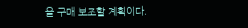을 구매 보조할 계획이다.